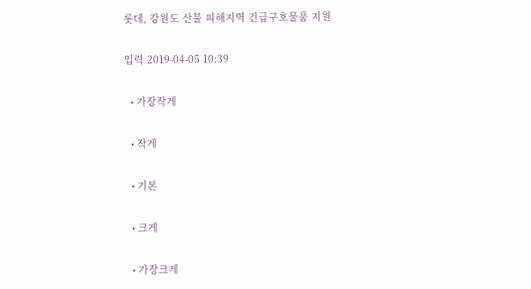롯데, 강원도 산불 피해지역 긴급구호물품 지원

입력 2019-04-05 10:39

  • 가장작게

  • 작게

  • 기본

  • 크게

  • 가장크게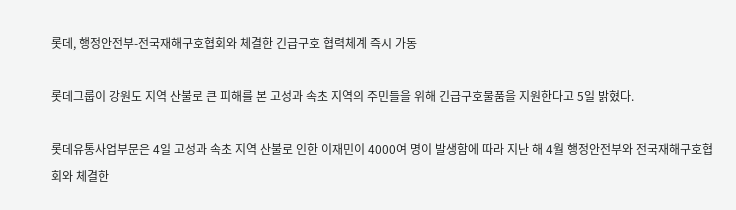롯데, 행정안전부-전국재해구호협회와 체결한 긴급구호 협력체계 즉시 가동

롯데그룹이 강원도 지역 산불로 큰 피해를 본 고성과 속초 지역의 주민들을 위해 긴급구호물품을 지원한다고 5일 밝혔다.

롯데유통사업부문은 4일 고성과 속초 지역 산불로 인한 이재민이 4000여 명이 발생함에 따라 지난 해 4월 행정안전부와 전국재해구호협회와 체결한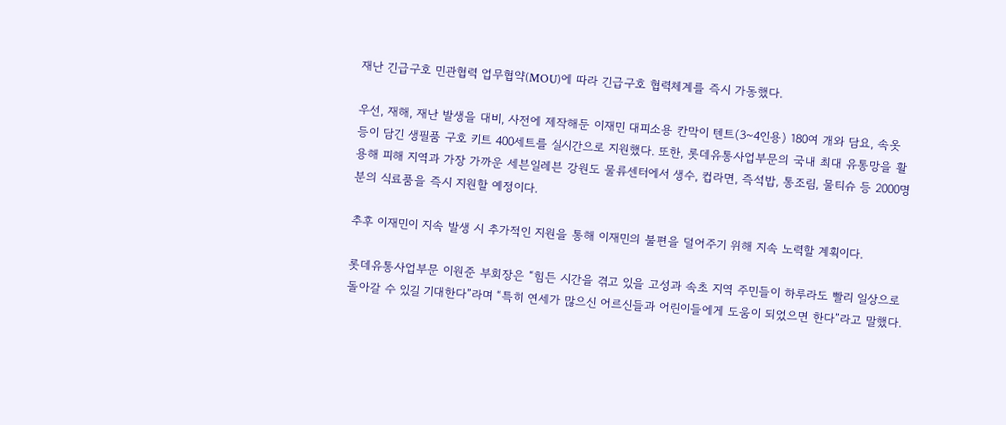재난 긴급구호 민관협력 업무협약(MOU)에 따라 긴급구호 협력체계를 즉시 가동했다.

우선, 재해, 재난 발생을 대비, 사전에 제작해둔 이재민 대피소용 칸막이 텐트(3~4인용) 180여 개와 담요, 속옷 등이 담긴 생필품 구호 키트 400세트를 실시간으로 지원했다. 또한, 롯데유통사업부문의 국내 최대 유통망을 활용해 피해 지역과 가장 가까운 세븐일레븐 강원도 물류센터에서 생수, 컵라면, 즉석밥, 통조림, 물티슈 등 2000명분의 식료품을 즉시 지원할 예정이다.

추후 이재민이 지속 발생 시 추가적인 지원을 통해 이재민의 불편을 덜어주기 위해 지속 노력할 계획이다.

롯데유통사업부문 이원준 부회장은 “힘든 시간을 겪고 있을 고성과 속초 지역 주민들이 하루라도 빨리 일상으로 돌아갈 수 있길 기대한다”라며 “특히 연세가 많으신 어르신들과 어린이들에게 도움이 되었으면 한다”라고 말했다.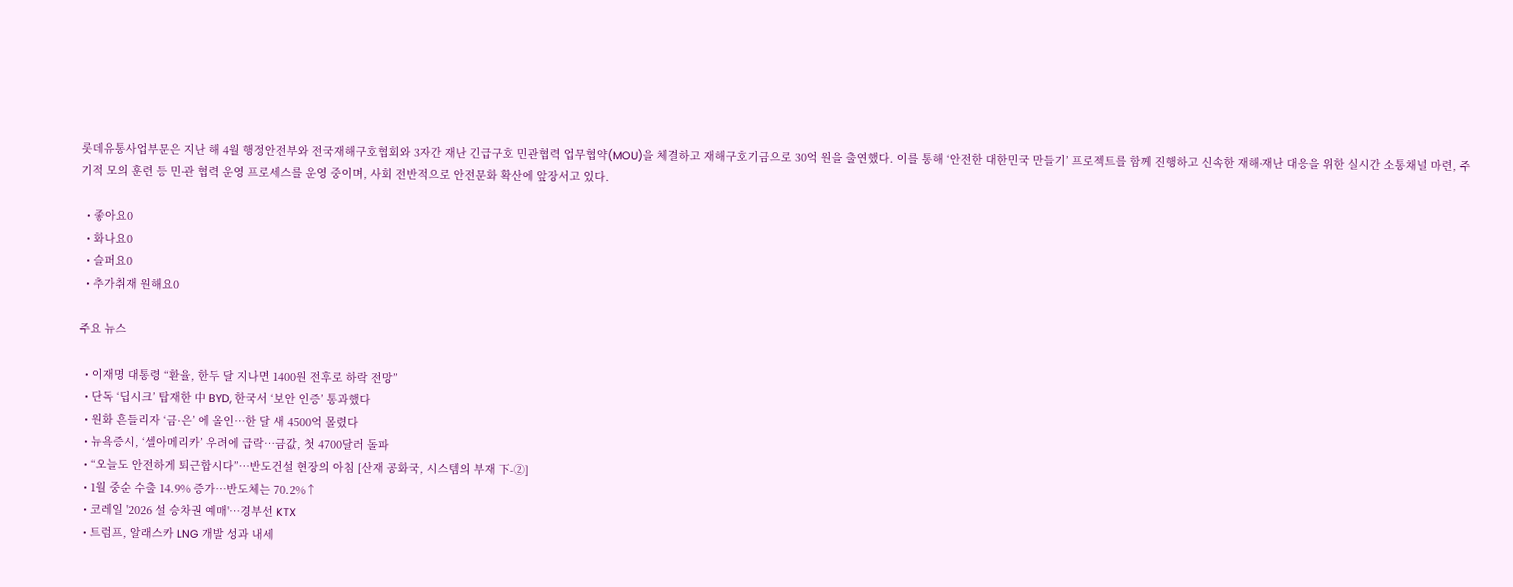롯데유통사업부문은 지난 해 4월 행정안전부와 전국재해구호협회와 3자간 재난 긴급구호 민관협력 업무협약(MOU)을 체결하고 재해구호기금으로 30억 원을 출연했다. 이를 통해 ‘안전한 대한민국 만들기’ 프로젝트를 함께 진행하고 신속한 재해∙재난 대응을 위한 실시간 소통채널 마련, 주기적 모의 훈련 등 민∙관 협력 운영 프로세스를 운영 중이며, 사회 전반적으로 안전문화 확산에 앞장서고 있다.

  • 좋아요0
  • 화나요0
  • 슬퍼요0
  • 추가취재 원해요0

주요 뉴스

  • 이재명 대통령 “환율, 한두 달 지나면 1400원 전후로 하락 전망”
  • 단독 ‘딥시크’ 탑재한 中 BYD, 한국서 ‘보안 인증’ 통과했다
  • 원화 흔들리자 ‘금·은’ 에 올인…한 달 새 4500억 몰렸다
  • 뉴욕증시, ‘셀아메리카’ 우려에 급락…금값, 첫 4700달러 돌파
  • “오늘도 안전하게 퇴근합시다”⋯반도건설 현장의 아침 [산재 공화국, 시스템의 부재 下-②]
  • 1월 중순 수출 14.9% 증가⋯반도체는 70.2%↑
  • 코레일 '2026 설 승차권 예매'…경부선 KTX
  • 트럼프, 알래스카 LNG 개발 성과 내세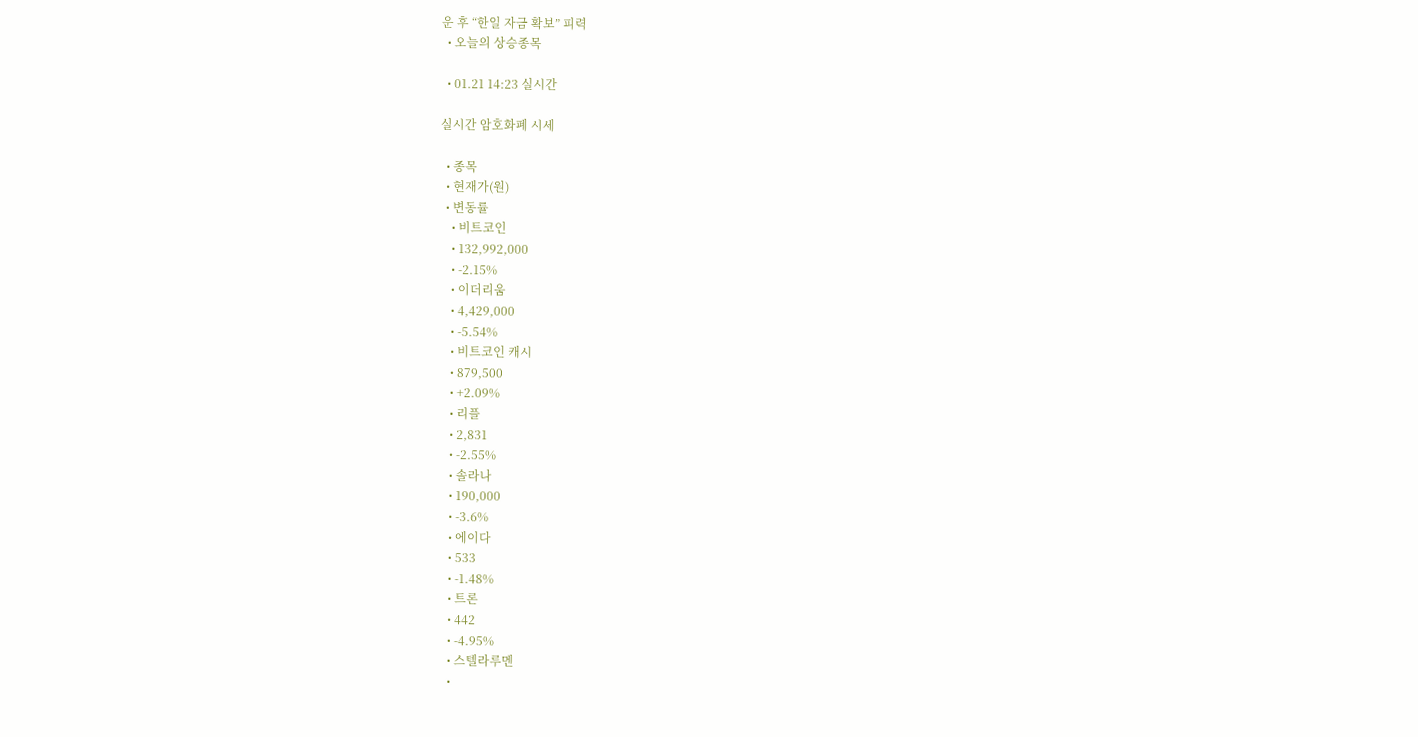운 후 “한일 자금 확보” 피력
  • 오늘의 상승종목

  • 01.21 14:23 실시간

실시간 암호화폐 시세

  • 종목
  • 현재가(원)
  • 변동률
    • 비트코인
    • 132,992,000
    • -2.15%
    • 이더리움
    • 4,429,000
    • -5.54%
    • 비트코인 캐시
    • 879,500
    • +2.09%
    • 리플
    • 2,831
    • -2.55%
    • 솔라나
    • 190,000
    • -3.6%
    • 에이다
    • 533
    • -1.48%
    • 트론
    • 442
    • -4.95%
    • 스텔라루멘
    •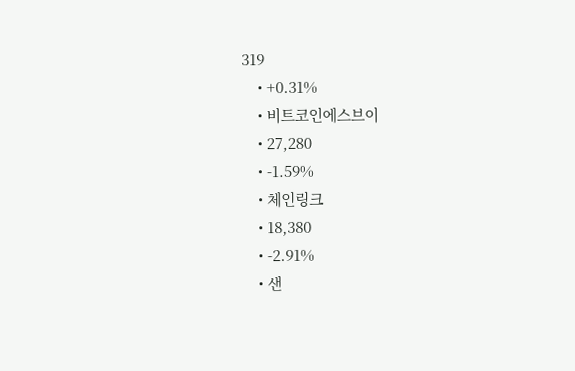319
    • +0.31%
    • 비트코인에스브이
    • 27,280
    • -1.59%
    • 체인링크
    • 18,380
    • -2.91%
    • 샌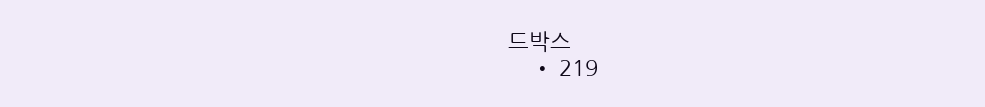드박스
    • 219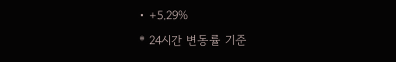• +5.29%
* 24시간 변동률 기준